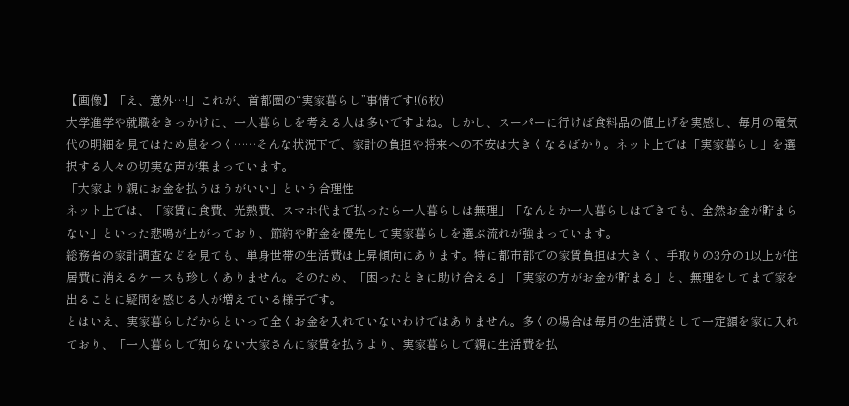【画像】「え、意外…!」これが、首都圏の“実家暮らし”事情です!(6枚)
大学進学や就職をきっかけに、一人暮らしを考える人は多いですよね。しかし、スーパーに行けば食料品の値上げを実感し、毎月の電気代の明細を見てはため息をつく……そんな状況下で、家計の負担や将来への不安は大きくなるばかり。ネット上では「実家暮らし」を選択する人々の切実な声が集まっています。
「大家より親にお金を払うほうがいい」という合理性
ネット上では、「家賃に食費、光熱費、スマホ代まで払ったら一人暮らしは無理」「なんとか一人暮らしはできても、全然お金が貯まらない」といった悲鳴が上がっており、節約や貯金を優先して実家暮らしを選ぶ流れが強まっています。
総務省の家計調査などを見ても、単身世帯の生活費は上昇傾向にあります。特に都市部での家賃負担は大きく、手取りの3分の1以上が住居費に消えるケースも珍しくありません。そのため、「困ったときに助け合える」「実家の方がお金が貯まる」と、無理をしてまで家を出ることに疑問を感じる人が増えている様子です。
とはいえ、実家暮らしだからといって全くお金を入れていないわけではありません。多くの場合は毎月の生活費として一定額を家に入れており、「一人暮らしで知らない大家さんに家賃を払うより、実家暮らしで親に生活費を払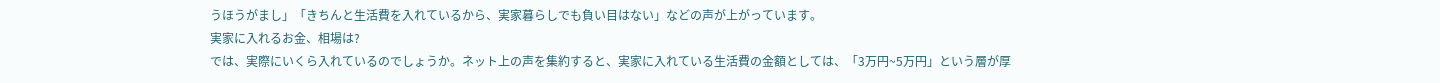うほうがまし」「きちんと生活費を入れているから、実家暮らしでも負い目はない」などの声が上がっています。
実家に入れるお金、相場は?
では、実際にいくら入れているのでしょうか。ネット上の声を集約すると、実家に入れている生活費の金額としては、「3万円~5万円」という層が厚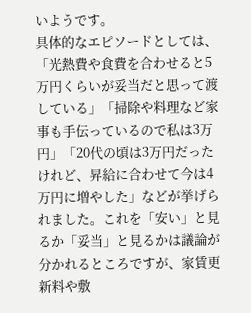いようです。
具体的なエピソードとしては、「光熱費や食費を合わせると5万円くらいが妥当だと思って渡している」「掃除や料理など家事も手伝っているので私は3万円」「20代の頃は3万円だったけれど、昇給に合わせて今は4万円に増やした」などが挙げられました。これを「安い」と見るか「妥当」と見るかは議論が分かれるところですが、家賃更新料や敷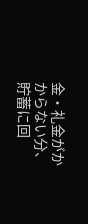金・礼金がかからない分、貯蓄に回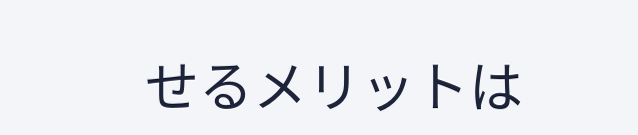せるメリットは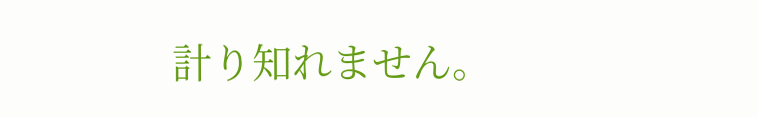計り知れません。